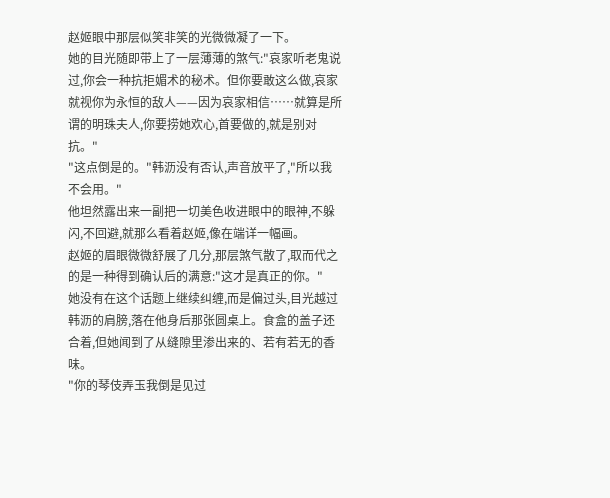赵姬眼中那层似笑非笑的光微微凝了一下。
她的目光随即带上了一层薄薄的煞气:"哀家听老鬼说过,你会一种抗拒媚术的秘术。但你要敢这么做,哀家就视你为永恒的敌人——因为哀家相信……就算是所谓的明珠夫人,你要捞她欢心,首要做的,就是别对抗。"
"这点倒是的。"韩沥没有否认,声音放平了,"所以我不会用。"
他坦然露出来一副把一切美色收进眼中的眼神,不躲闪,不回避,就那么看着赵姬,像在端详一幅画。
赵姬的眉眼微微舒展了几分,那层煞气散了,取而代之的是一种得到确认后的满意:"这才是真正的你。"
她没有在这个话题上继续纠缠,而是偏过头,目光越过韩沥的肩膀,落在他身后那张圆桌上。食盒的盖子还合着,但她闻到了从缝隙里渗出来的、若有若无的香味。
"你的琴伎弄玉我倒是见过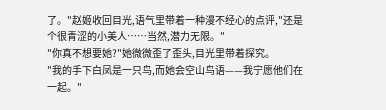了。"赵姬收回目光,语气里带着一种漫不经心的点评,"还是个很青涩的小美人……当然,潜力无限。"
"你真不想要她?"她微微歪了歪头,目光里带着探究。
"我的手下白凤是一只鸟,而她会空山鸟语——我宁愿他们在一起。"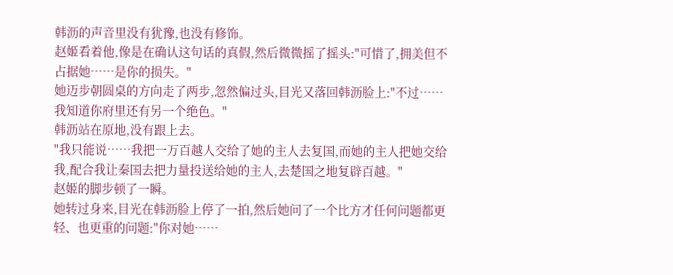韩沥的声音里没有犹豫,也没有修饰。
赵姬看着他,像是在确认这句话的真假,然后微微摇了摇头:"可惜了,拥美但不占据她……是你的损失。"
她迈步朝圆桌的方向走了两步,忽然偏过头,目光又落回韩沥脸上:"不过……我知道你府里还有另一个绝色。"
韩沥站在原地,没有跟上去。
"我只能说……我把一万百越人交给了她的主人去复国,而她的主人把她交给我,配合我让秦国去把力量投送给她的主人,去楚国之地复辟百越。"
赵姬的脚步顿了一瞬。
她转过身来,目光在韩沥脸上停了一拍,然后她问了一个比方才任何问题都更轻、也更重的问题:"你对她……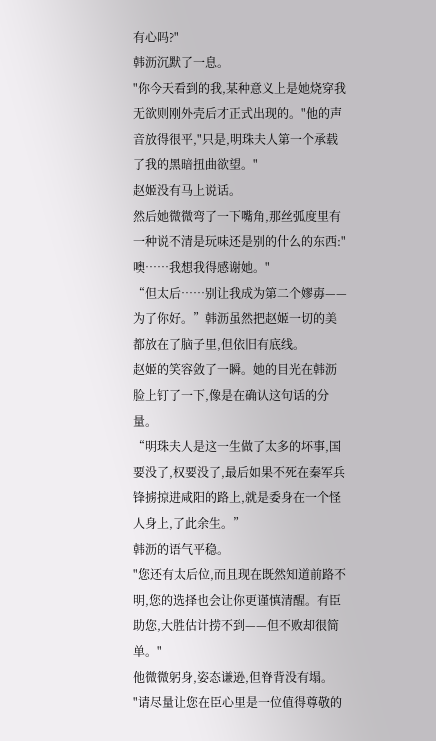有心吗?"
韩沥沉默了一息。
"你今天看到的我,某种意义上是她烧穿我无欲则刚外壳后才正式出现的。"他的声音放得很平,"只是,明珠夫人第一个承载了我的黑暗扭曲欲望。"
赵姬没有马上说话。
然后她微微弯了一下嘴角,那丝弧度里有一种说不清是玩味还是别的什么的东西:"噢……我想我得感谢她。"
“但太后……别让我成为第二个嫪毐——为了你好。”韩沥虽然把赵姬一切的美都放在了脑子里,但依旧有底线。
赵姬的笑容敛了一瞬。她的目光在韩沥脸上钉了一下,像是在确认这句话的分量。
“明珠夫人是这一生做了太多的坏事,国要没了,权要没了,最后如果不死在秦军兵锋掳掠进咸阳的路上,就是委身在一个怪人身上,了此余生。”
韩沥的语气平稳。
"您还有太后位,而且现在既然知道前路不明,您的选择也会让你更谨慎清醒。有臣助您,大胜估计捞不到——但不败却很简单。"
他微微躬身,姿态谦逊,但脊背没有塌。
"请尽量让您在臣心里是一位值得尊敬的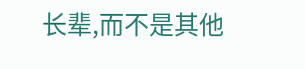长辈,而不是其他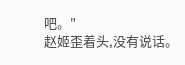吧。"
赵姬歪着头,没有说话。